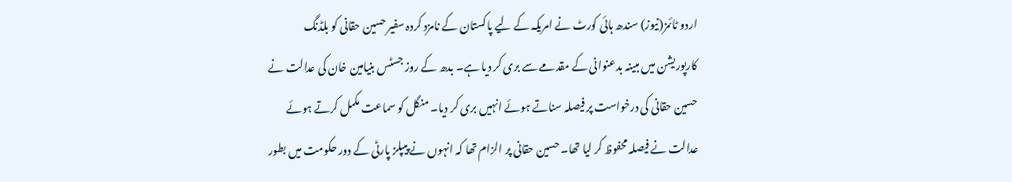اردو ٹائمز(نیوز) سندھ ہائی کورٹ نے امریکہ کے لیے پاکستان کے نامزد کردہ سفیر حسین حقانی کو بلڈنگ کارپوریشن میں مبینہ بدعنوانی کے مقدمے سے بری کر دیا ہے۔ بدھ کے روز جسٹس بنیامین خان کی عدالت نے حسین حقانی کی درخواست پر فیصلہ سناتے ہوئے انہیں بری کر دیا۔ منگل کو سماعت مکمل کرتے ہوئے عدالت نے فیصلہ محفوظ کر لیا تھا۔ حسین حقانی پر الزام تھا کہ انہوں نے پیپلز پارٹی کے دور حکومت میں بطور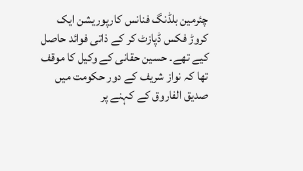چئرمین بلڈنگ فنانس کارپوریشن ایک کروڑ فکس ڈپازٹ کر کے ذاتی فوائد حاصل کیے تھے۔ حسین حقانی کے وکیل کا موقف تھا کہ نواز شریف کے دور حکومت میں صدیق الفاروق کے کہنے پر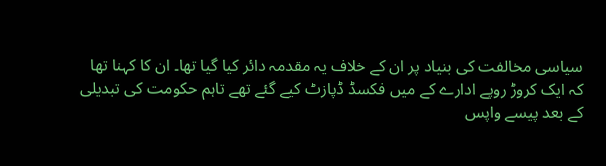سیاسی مخالفت کی بنیاد پر ان کے خلاف یہ مقدمہ دائر کیا گیا تھا۔ ان کا کہنا تھا کہ ایک کروڑ روپے ادارے کے میں فکسڈ ڈپازٹ کیے گئے تھے تاہم حکومت کی تبدیلی کے بعد پیسے واپس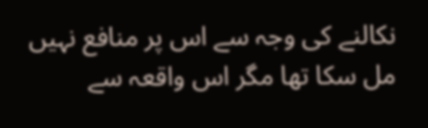نکالنے کی وجہ سے اس پر منافع نہیں مل سکا تھا مگر اس واقعہ سے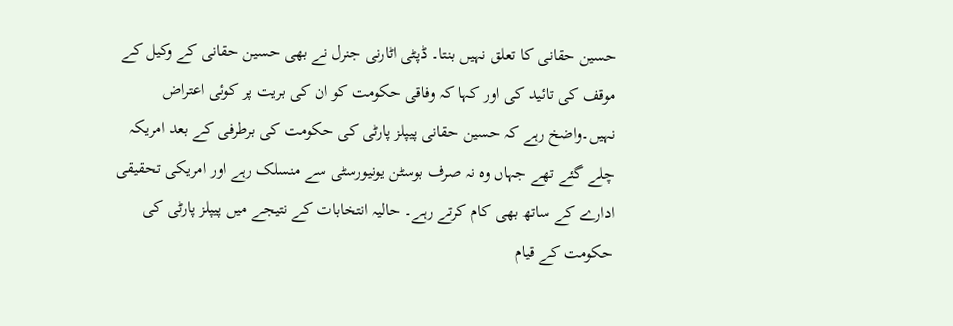حسین حقانی کا تعلق نہیں بنتا۔ ڈپٹی اٹارنی جنرل نے بھی حسین حقانی کے وکیل کے موقف کی تائید کی اور کہا کہ وفاقی حکومت کو ان کی بریت پر کوئی اعتراض نہیں۔واضخ رہے کہ حسین حقانی پیپلز پارٹی کی حکومت کی برطرفی کے بعد امریکہ چلے گئے تھے جہاں وہ نہ صرف بوسٹن یونیورسٹی سے منسلک رہے اور امریکی تحقیقی ادارے کے ساتھ بھی کام کرتے رہے۔ حالیہ انتخابات کے نتیجے میں پیپلز پارٹی کی حکومت کے قیام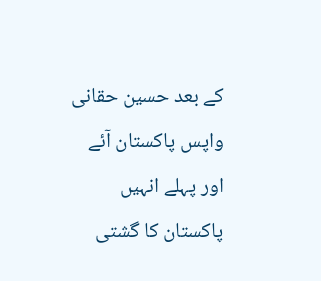کے بعد حسین حقانی واپس پاکستان آئے اور پہلے انہیں پاکستان کا گشتی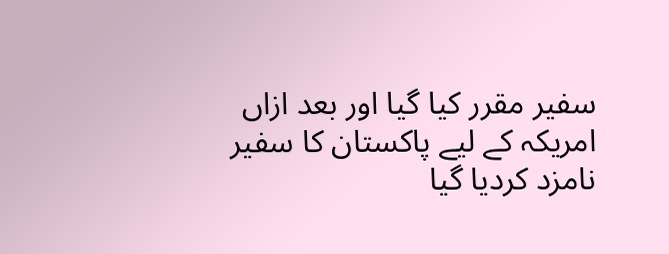سفیر مقرر کیا گیا اور بعد ازاں امریکہ کے لیے پاکستان کا سفیر نامزد کردیا گیا